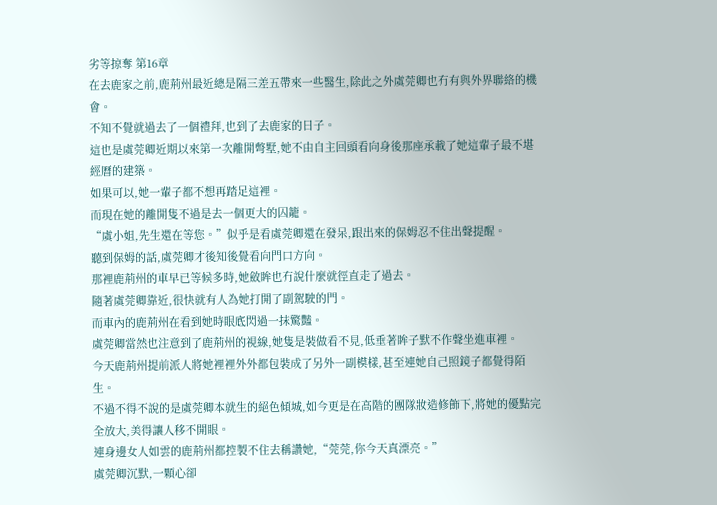劣等掠奪 第16章
在去鹿家之前,鹿荊州最近總是隔三差五帶來一些醫生,除此之外虞莞卿也冇有與外界聯絡的機會。
不知不覺就過去了一個禮拜,也到了去鹿家的日子。
這也是虞莞卿近期以來第一次離開彆墅,她不由自主回頭看向身後那座承載了她這輩子最不堪經曆的建築。
如果可以,她一輩子都不想再踏足這裡。
而現在她的離開隻不過是去一個更大的囚籠。
“虞小姐,先生還在等您。”似乎是看虞莞卿還在發呆,跟出來的保姆忍不住出聲提醒。
聽到保姆的話,虞莞卿才後知後覺看向門口方向。
那裡鹿荊州的車早已等候多時,她斂眸也冇說什麼就徑直走了過去。
隨著虞莞卿靠近,很快就有人為她打開了副駕駛的門。
而車內的鹿荊州在看到她時眼底閃過一抹驚豔。
虞莞卿當然也注意到了鹿荊州的視線,她隻是裝做看不見,低垂著眸子默不作聲坐進車裡。
今天鹿荊州提前派人將她裡裡外外都包裝成了另外一副模樣,甚至連她自己照鏡子都覺得陌生。
不過不得不說的是虞莞卿本就生的絕色傾城,如今更是在高階的團隊妝造修飾下,將她的優點完全放大,美得讓人移不開眼。
連身邊女人如雲的鹿荊州都控製不住去稱讚她,“莞莞,你今天真漂亮。”
虞莞卿沉默,一顆心卻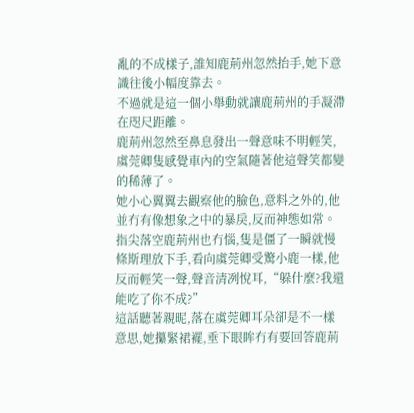亂的不成樣子,誰知鹿荊州忽然抬手,她下意識往後小幅度靠去。
不過就是這一個小舉動就讓鹿荊州的手凝滯在咫尺距離。
鹿荊州忽然至鼻息發出一聲意味不明輕笑,虞莞卿隻感覺車內的空氣隨著他這聲笑都變的稀薄了。
她小心翼翼去觀察他的臉色,意料之外的,他並冇有像想象之中的暴戾,反而神態如常。
指尖落空鹿荊州也冇惱,隻是僵了一瞬就慢條斯理放下手,看向虞莞卿受驚小鹿一樣,他反而輕笑一聲,聲音清冽悅耳,“躲什麼?我還能吃了你不成?”
這話聽著親昵,落在虞莞卿耳朵卻是不一樣意思,她攥緊裙襬,垂下眼眸冇有要回答鹿荊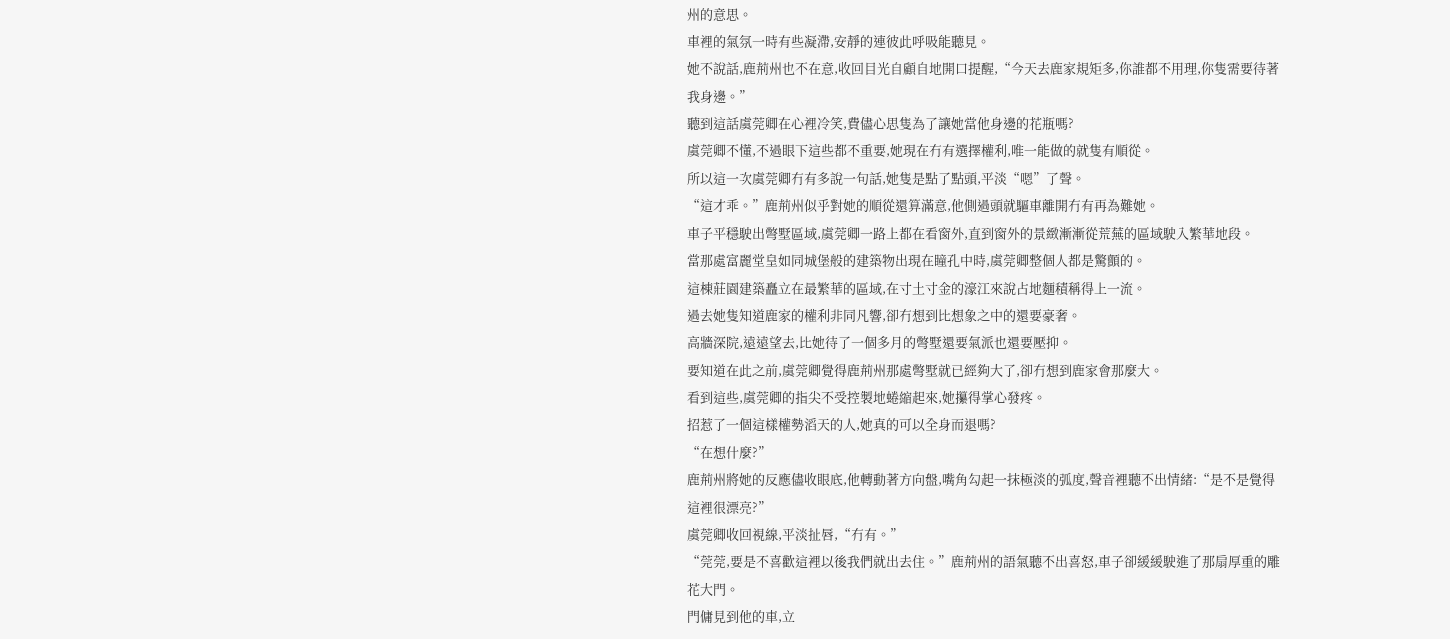州的意思。
車裡的氣氛一時有些凝滯,安靜的連彼此呼吸能聽見。
她不說話,鹿荊州也不在意,收回目光自顧自地開口提醒,“今天去鹿家規矩多,你誰都不用理,你隻需要待著我身邊。”
聽到這話虞莞卿在心裡冷笑,費儘心思隻為了讓她當他身邊的花瓶嗎?
虞莞卿不懂,不過眼下這些都不重要,她現在冇有選擇權利,唯一能做的就隻有順從。
所以這一次虞莞卿冇有多說一句話,她隻是點了點頭,平淡“嗯”了聲。
“這才乖。”鹿荊州似乎對她的順從還算滿意,他側過頭就驅車離開冇有再為難她。
車子平穩駛出彆墅區域,虞莞卿一路上都在看窗外,直到窗外的景緻漸漸從荒蕪的區域駛入繁華地段。
當那處富麗堂皇如同城堡般的建築物出現在瞳孔中時,虞莞卿整個人都是驚顫的。
這棟莊園建築矗立在最繁華的區域,在寸土寸金的濠江來說占地麵積稱得上一流。
過去她隻知道鹿家的權利非同凡響,卻冇想到比想象之中的還要豪奢。
高牆深院,遠遠望去,比她待了一個多月的彆墅還要氣派也還要壓抑。
要知道在此之前,虞莞卿覺得鹿荊州那處彆墅就已經夠大了,卻冇想到鹿家會那麼大。
看到這些,虞莞卿的指尖不受控製地蜷縮起來,她攥得掌心發疼。
招惹了一個這樣權勢滔天的人,她真的可以全身而退嗎?
“在想什麼?”
鹿荊州將她的反應儘收眼底,他轉動著方向盤,嘴角勾起一抹極淡的弧度,聲音裡聽不出情緒:“是不是覺得這裡很漂亮?”
虞莞卿收回視線,平淡扯唇,“冇有。”
“莞莞,要是不喜歡這裡以後我們就出去住。”鹿荊州的語氣聽不出喜怒,車子卻緩緩駛進了那扇厚重的雕花大門。
門傭見到他的車,立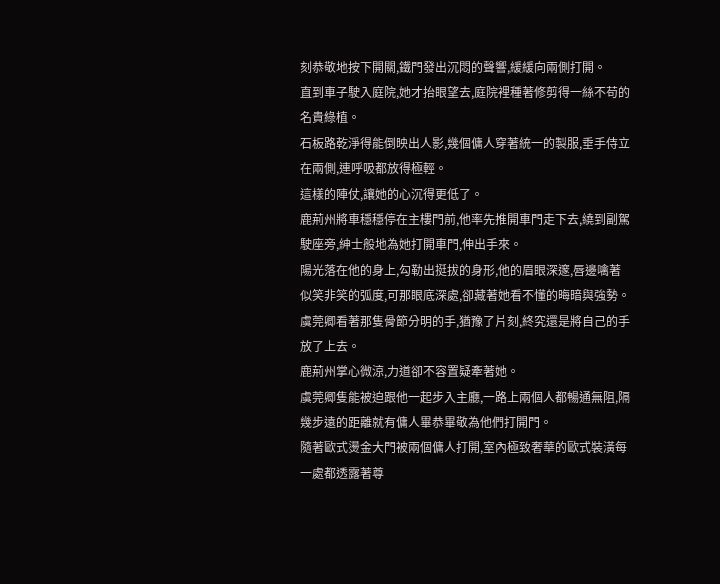刻恭敬地按下開關,鐵門發出沉悶的聲響,緩緩向兩側打開。
直到車子駛入庭院,她才抬眼望去,庭院裡種著修剪得一絲不苟的名貴綠植。
石板路乾淨得能倒映出人影,幾個傭人穿著統一的製服,垂手侍立在兩側,連呼吸都放得極輕。
這樣的陣仗,讓她的心沉得更低了。
鹿荊州將車穩穩停在主樓門前,他率先推開車門走下去,繞到副駕駛座旁,紳士般地為她打開車門,伸出手來。
陽光落在他的身上,勾勒出挺拔的身形,他的眉眼深邃,唇邊噙著似笑非笑的弧度,可那眼底深處,卻藏著她看不懂的晦暗與強勢。
虞莞卿看著那隻骨節分明的手,猶豫了片刻,終究還是將自己的手放了上去。
鹿荊州掌心微涼,力道卻不容置疑牽著她。
虞莞卿隻能被迫跟他一起步入主廳,一路上兩個人都暢通無阻,隔幾步遠的距離就有傭人畢恭畢敬為他們打開門。
隨著歐式燙金大門被兩個傭人打開,室內極致奢華的歐式裝潢每一處都透露著尊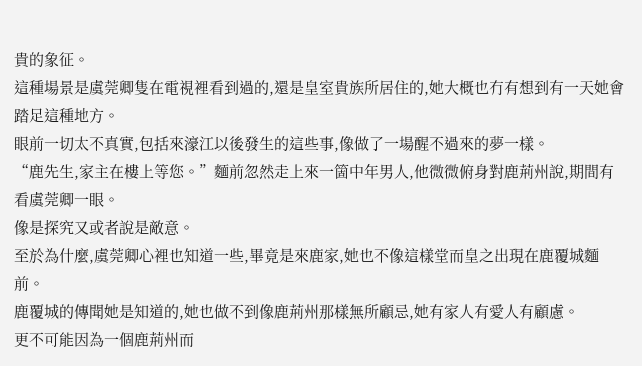貴的象征。
這種場景是虞莞卿隻在電視裡看到過的,還是皇室貴族所居住的,她大概也冇有想到有一天她會踏足這種地方。
眼前一切太不真實,包括來濠江以後發生的這些事,像做了一場醒不過來的夢一樣。
“鹿先生,家主在樓上等您。”麵前忽然走上來一箇中年男人,他微微俯身對鹿荊州說,期間有看虞莞卿一眼。
像是探究又或者說是敵意。
至於為什麼,虞莞卿心裡也知道一些,畢竟是來鹿家,她也不像這樣堂而皇之出現在鹿覆城麵前。
鹿覆城的傳聞她是知道的,她也做不到像鹿荊州那樣無所顧忌,她有家人有愛人有顧慮。
更不可能因為一個鹿荊州而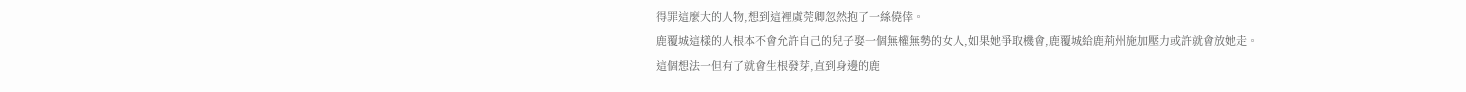得罪這麼大的人物,想到這裡虞莞卿忽然抱了一絲僥倖。
鹿覆城這樣的人根本不會允許自己的兒子娶一個無權無勢的女人,如果她爭取機會,鹿覆城給鹿荊州施加壓力或許就會放她走。
這個想法一但有了就會生根發芽,直到身邊的鹿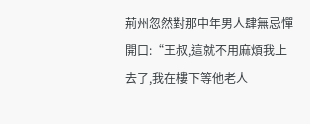荊州忽然對那中年男人肆無忌憚開口:“王叔,這就不用麻煩我上去了,我在樓下等他老人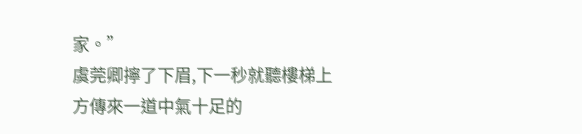家。”
虞莞卿擰了下眉,下一秒就聽樓梯上方傳來一道中氣十足的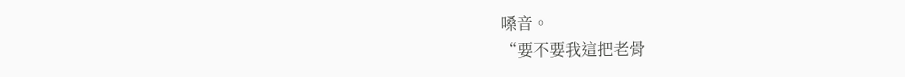嗓音。
“要不要我這把老骨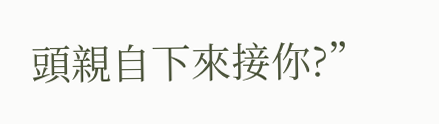頭親自下來接你?”